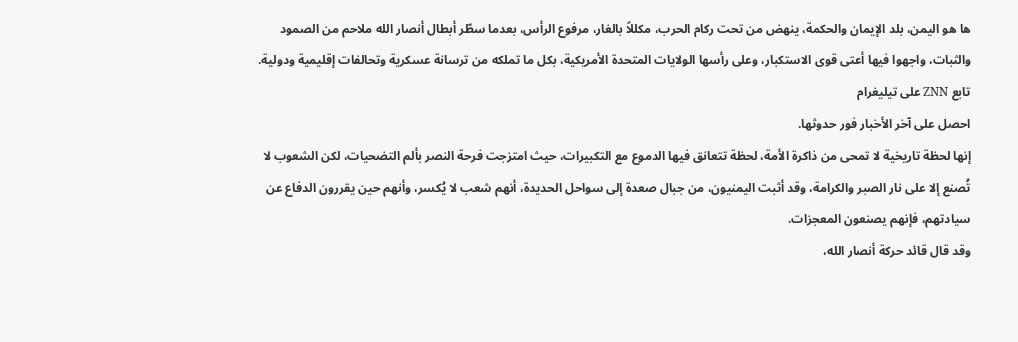ها هو اليمن، بلد الإيمان والحكمة، ينهض من تحت ركام الحرب، مكللاً بالغار، مرفوع الرأس، بعدما سطّر أبطال أنصار الله ملاحم من الصمود والثبات، واجهوا فيها أعتى قوى الاستكبار، وعلى رأسها الولايات المتحدة الأمريكية، بكل ما تملكه من ترسانة عسكرية وتحالفات إقليمية ودولية.
تابع ZNN على تيليغرام
احصل على آخر الأخبار فور حدوثها.
إنها لحظة تاريخية لا تمحى من ذاكرة الأمة، لحظة تتعانق فيها الدموع مع التكبيرات، حيث امتزجت فرحة النصر بألم التضحيات، لكن الشعوب لا تُصنع إلا على نار الصبر والكرامة، وقد أثبت اليمنيون، من جبال صعدة إلى سواحل الحديدة، أنهم شعب لا يُكسر، وأنهم حين يقررون الدفاع عن سيادتهم، فإنهم يصنعون المعجزات.
وقد قال قائد حركة أنصار الله،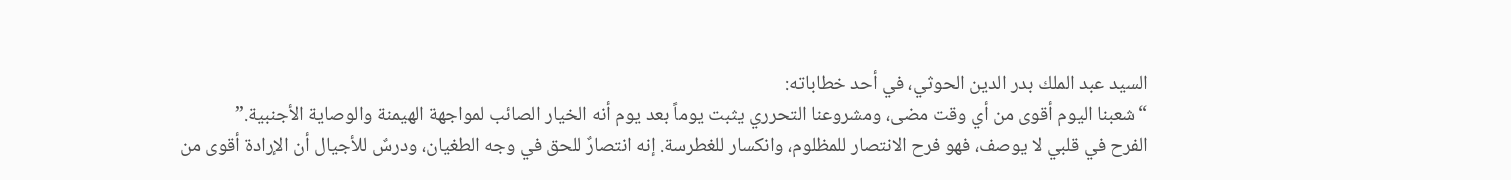السيد عبد الملك بدر الدين الحوثي، في أحد خطاباته:
“شعبنا اليوم أقوى من أي وقت مضى، ومشروعنا التحرري يثبت يوماً بعد يوم أنه الخيار الصائب لمواجهة الهيمنة والوصاية الأجنبية.”
الفرح في قلبي لا يوصف، فهو فرح الانتصار للمظلوم، وانكسار للغطرسة. إنه انتصارٌ للحق في وجه الطغيان، ودرسٌ للأجيال أن الإرادة أقوى من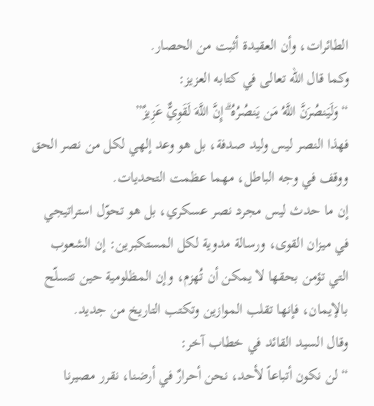الطائرات، وأن العقيدة أثبت من الحصار.
وكما قال الله تعالى في كتابه العزيز:
“وَلَيَنصُرَنَّ اللَّهُ مَن يَنصُرُهُ ۗ إِنَّ اللَّهَ لَقَوِيٌّ عَزِيزٌ”
فهذا النصر ليس وليد صدفة، بل هو وعد إلهي لكل من نصر الحق ووقف في وجه الباطل، مهما عظمت التحديات.
إن ما حدث ليس مجرد نصر عسكري، بل هو تحوّل استراتيجي في ميزان القوى، ورسالة مدوية لكل المستكبرين: إن الشعوب التي تؤمن بحقها لا يمكن أن تُهزم، وإن المظلومية حين تتسلّح بالإيمان، فإنها تقلب الموازين وتكتب التاريخ من جديد.
وقال السيد القائد في خطاب آخر:
“لن نكون أتباعاً لأحد، نحن أحرارٌ في أرضنا، نقرر مصيرنا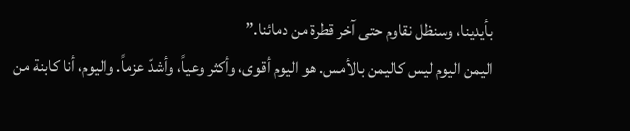بأيدينا، وسنظل نقاوم حتى آخر قطرة من دمائنا.”
اليمن اليوم ليس كاليمن بالأمس. هو اليوم أقوى، وأكثر وعياً، وأشدّ عزماً. واليوم، أنا كابنة من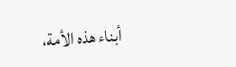أبناء هذه الأمة،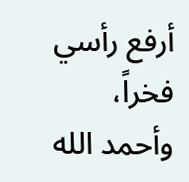أرفع رأسي فخراً، وأحمد الله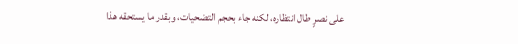على نصرٍ طال انتظاره، لكنه جاء بحجم التضحيات، وبقدر ما يستحقه هذا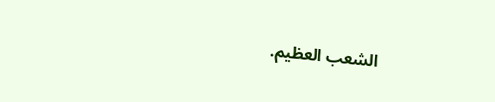الشعب العظيم.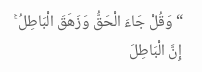“وَقُلْ جَاءَ الْحَقُّ وَزَهَقَ الْبَاطِلُ ۚ إِنَّ الْبَاطِلَ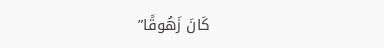كَانَ زَهُوقًا”